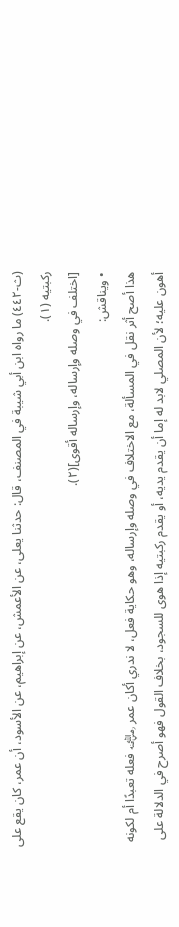(ث-٤٤٢) ما رواه ابن أبي شيبة في المصنف، قال: حدثنا يعلى، عن الأعمش، عن إبراهيم، عن الأسود، أن عمر، كان يقع على ركبتيه (١).
[اختلف في وصله وإرساله، وإرساله أقوى](٢).
• ويناقش:
هذا أصح أثر نقل في المسألة، مع الاختلاف في وصله وإرساله، وهو حكاية فعل، لا ندري أكان عمر ﵁ فعله تعبدًا أم لكونه أهون عليه؛ لأن المصلي لابد له إما أن يقدم يديه، أو يقدم ركبتيه إذا هوى للسجود، بخلاف القول فهو أصرح في الدلالة على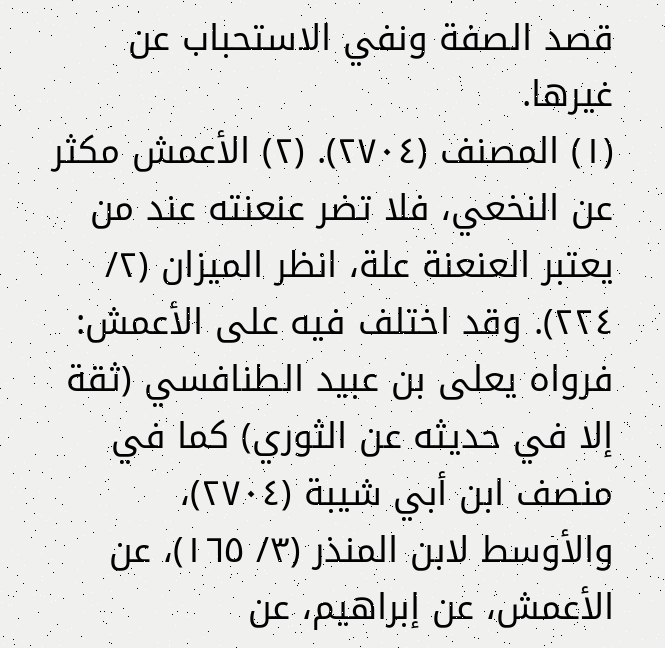قصد الصفة ونفي الاستحباب عن غيرها.
(١) المصنف (٢٧٠٤). (٢) الأعمش مكثر عن النخعي، فلا تضر عنعنته عند من يعتبر العنعنة علة، انظر الميزان (٢/ ٢٢٤). وقد اختلف فيه على الأعمش: فرواه يعلى بن عبيد الطنافسي (ثقة إلا في حديثه عن الثوري) كما في منصف ابن أبي شيبة (٢٧٠٤)، والأوسط لابن المنذر (٣/ ١٦٥)، عن الأعمش، عن إبراهيم، عن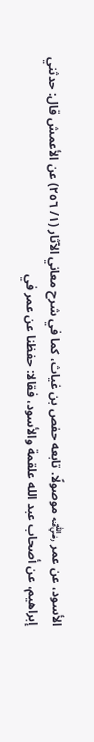الأسود، عن عمر ﵁ موصولًا. تابعه حفص بن غياث، كما في شرح معاني الآثار (١/ ٢٥٦) عن الأعمش قال: حدثني إبراهيم، عن أصحاب عبد الله علقمة والأسود، فقالا: حفظنا عن عمر في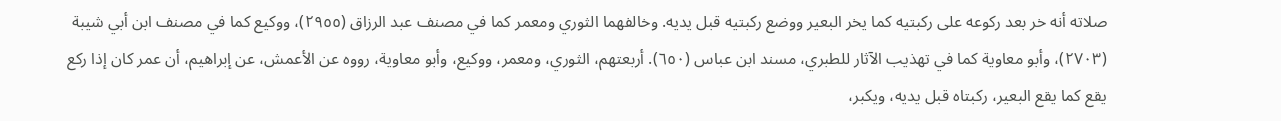صلاته أنه خر بعد ركوعه على ركبتيه كما يخر البعير ووضع ركبتيه قبل يديه. وخالفهما الثوري ومعمر كما في مصنف عبد الرزاق (٢٩٥٥)، ووكيع كما في مصنف ابن أبي شيبة (٢٧٠٣)، وأبو معاوية كما في تهذيب الآثار للطبري، مسند ابن عباس (٦٥٠). أربعتهم، الثوري، ومعمر، ووكيع، وأبو معاوية، رووه عن الأعمش، عن إبراهيم، أن عمر كان إذا ركع يقع كما يقع البعير، ركبتاه قبل يديه، ويكبر،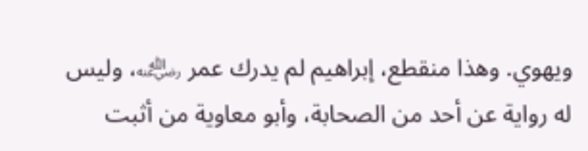ويهوي. وهذا منقطع، إبراهيم لم يدرك عمر ﵁، وليس له رواية عن أحد من الصحابة، وأبو معاوية من أثبت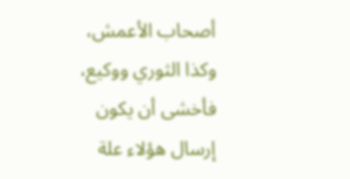أصحاب الأعمش، وكذا الثوري ووكيع، فأخشى أن يكون إرسال هؤلاء علة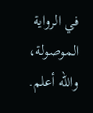في الرواية الموصولة، والله أعلم.